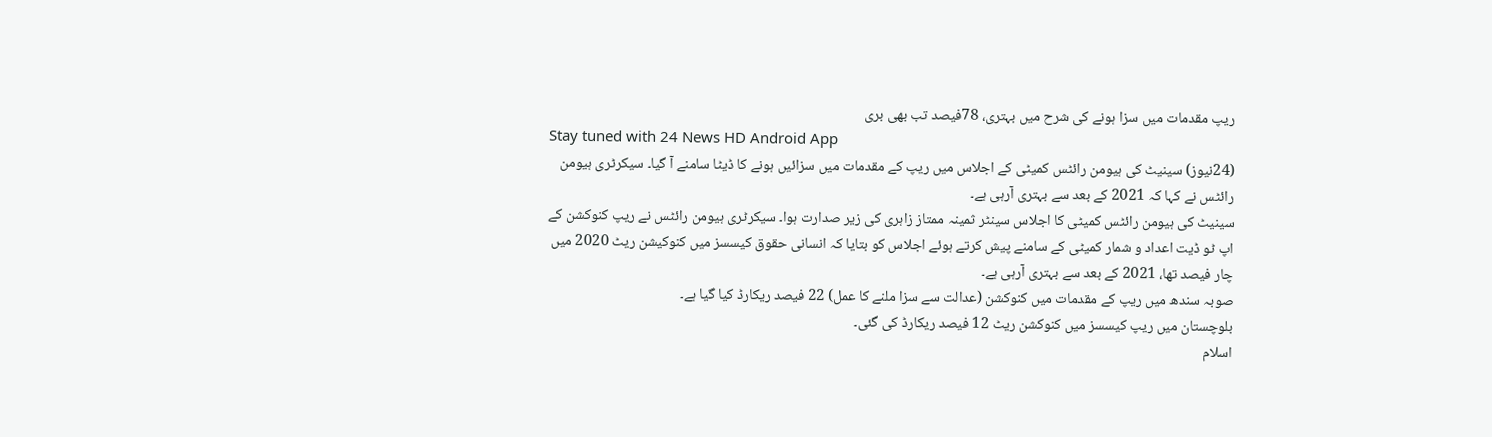ریپ مقدمات میں سزا ہونے کی شرح میں بہتری، 78فیصد تب بھی بری
Stay tuned with 24 News HD Android App
(24نیوز) سینیٹ کی ہیومن رائٹس کمیٹی کے اجلاس میں ریپ کے مقدمات میں سزائیں ہونے کا ڈیٹا سامنے آ گیا۔ سیکرٹری ہیومن رائٹس نے کہا کہ 2021 کے بعد سے بہتری آرہی ہے۔
سینیٹ کی ہیومن رائٹس کمیٹی کا اجلاس سینٹر ثمینہ ممتاز زاہری کی زیر صدارت ہوا۔ سیکرٹری ہیومن رائٹس نے ریپ کنوکشن کے اپ ٹو ڈیت اعداد و شمار کمیٹی کے سامنے پیش کرتے ہوئے اجلاس کو بتایا کہ انسانی حقوق کیسسز میں کنوکیشن ریٹ 2020 میں چار فیصد تھا، 2021 کے بعد سے بہتری آرہی ہے۔
صوبہ سندھ میں ریپ کے مقدمات میں کنوکشن (عدالت سے سزا ملنے کا عمل) 22 فیصد ریکارڈ کیا گیا ہے۔
بلوچستان میں ریپ کیسسز میں کنوکشن ریٹ 12 فیصد ریکارڈ کی گئی۔
اسلام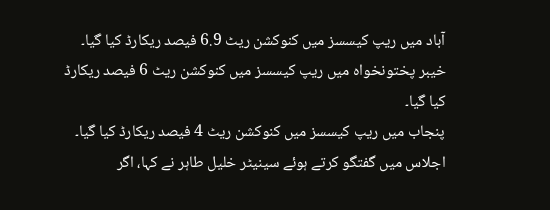آباد میں ریپ کیسسز میں کنوکشن ریٹ 6.9 فیصد ریکارڈ کیا گیا۔
خیبر پختونخواہ میں ریپ کیسسز میں کنوکشن ریٹ 6 فیصد ریکارڈ کیا گیا۔
پنجاب میں ریپ کیسسز میں کنوکشن ریٹ 4 فیصد ریکارڈ کیا گیا۔
اجلاس میں گفتگو کرتے ہوئے سینیٹر خلیل طاہر نے کہا، اگر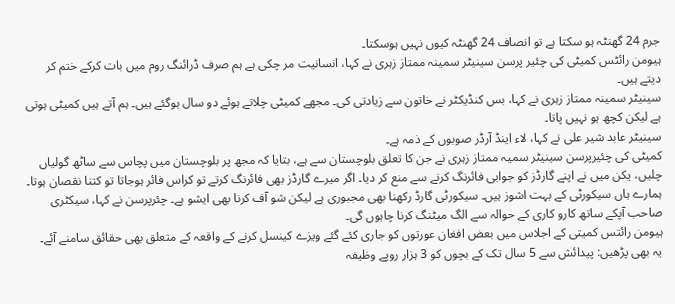جرم 24 گھنٹہ ہو سکتا ہے تو انصاف 24 گھنٹہ کیوں نہیں ہوسکتا۔
ہیومن رائٹس کمیٹی کی چئیر پرسن سینیٹر سمینہ ممتاز زہری نے کہا، انسانیت مر چکی ہے ہم صرف ڈرائنگ روم میں بات کرکے ختم کر دیتے ہیں۔
سینیٹر سمینہ ممتاز زہری نے کہا، بس کنڈیکٹر نے خاتون سے زیادتی کی۔ مجھے کمیٹی چلاتے ہوئے دو سال ہوگئے ہیں۔ ہم آتے ہیں کمیٹی ہوتی ہے لیکن کچھ ہو نہیں پاتا۔
سینیٹر عابد شیر علی نے کہا، لاء اینڈ آرڈر صوبوں کے ذمہ ہے۔
کمیٹی کی چئیرپرسن سینیٹر سمیہ ممتاز زہری نے جن کا تعلق بلوچستان سے ہے، بتایا کہ مجھ پر بلوچستان میں پچاس سے ساٹھ گولیاں چلیں، یکن میں نے اپنے گارڈز کو جوابی فائرنگ کرنے سے منع کر دیا۔ اگر میرے گارڈز بھی فائرنگ کرتے تو کراس فائر ہوجاتا تو کتنا نقصان ہوتا۔ ہمارے ہاں سیکورٹی کے بہت اشوز ہیں۔ سیکورٹی گارڈ رکھنا بھی مجبوری ہے لیکن شو آف کرنا بھی ایشو ہے۔ چئرپرسن نے کہا، سیکٹری صاحب آپکے ساتھ کارو کاری کے حوالہ سے الگ میٹنگ کرنا چاہوں گی۔
ہیومن رائتس کمیتی کے اجلاس میں بعض افغان عورتوں کو جاری کئے گئے ویزے کینسل کرنے کے واقعہ کے متعلق بھی حقائق سامنے آئے۔
یہ بھی پڑھیں: پیدائش سے 5 سال تک کے بچوں کو 3 ہزار روپے وظیفہ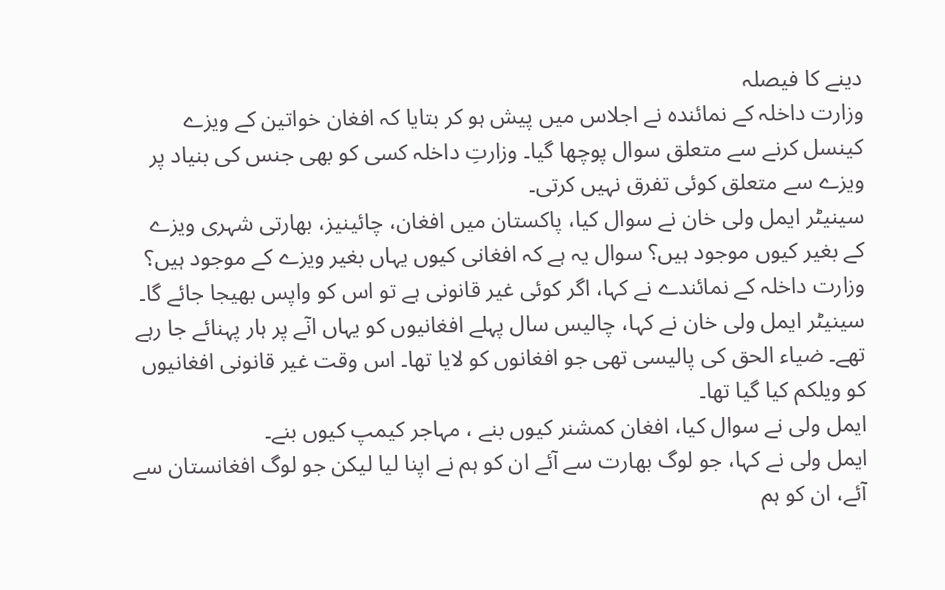دینے کا فیصلہ
وزارت داخلہ کے نمائندہ نے اجلاس میں پیش ہو کر بتایا کہ افغان خواتین کے ویزے کینسل کرنے سے متعلق سوال پوچھا گیا۔ وزارتِ داخلہ کسی کو بھی جنس کی بنیاد پر ویزے سے متعلق کوئی تفرق نہیں کرتی۔
سینیٹر ایمل ولی خان نے سوال کیا، پاکستان میں افغان، چائینیز، بھارتی شہری ویزے کے بغیر کیوں موجود ہیں؟ سوال یہ ہے کہ افغانی کیوں یہاں بغیر ویزے کے موجود ہیں؟ وزارت داخلہ کے نمائندے نے کہا، اگر کوئی غیر قانونی ہے تو اس کو واپس بھیجا جائے گا۔
سینیٹر ایمل ولی خان نے کہا، چالیس سال پہلے افغانیوں کو یہاں انٓے پر ہار پہنائے جا رہے تھے۔ ضیاء الحق کی پالیسی تھی جو افغانوں کو لایا تھا۔ اس وقت غیر قانونی افغانیوں کو ویلکم کیا گیا تھا۔
ایمل ولی نے سوال کیا، افغان کمشنر کیوں بنے ، مہاجر کیمپ کیوں بنے۔
ایمل ولی نے کہا، جو لوگ بھارت سے آئے ان کو ہم نے اپنا لیا لیکن جو لوگ افغانستان سے آئے، ان کو ہم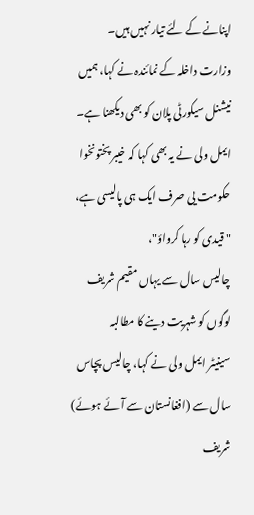اپنانے کے لئے تیار نہیں ہیں۔
وزارت داخلہ کے نمائندہ نے کہا، ہمیں نیشنل سیکورٹی پلان کو بھی دیکھنا ہے۔
ایمل ولی نے یہ بھی کہا کہ خیبر پختونخوا حکومت یی صرف ایک ہی پالیسی ہے، " قیدی کو رہا کرواؤ"،
چالیس سال سے یہاں مقیم شریف لوگوں کو شہریت دینے کا مطالبہ
سینیٹر ایمل ولی نے کہا، چالیس پچاس سال سے (افغانستان سے آئے ہوئے) شریف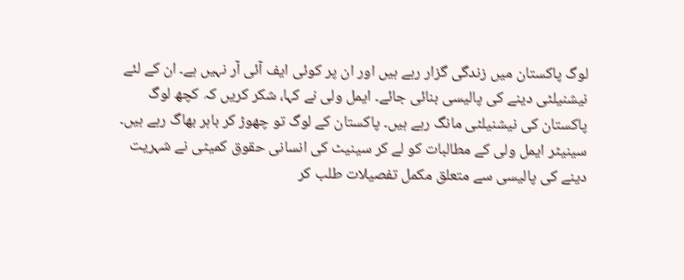لوگ پاکستان میں زندگی گزار رہے ہیں اور ان پر کوئی ایف آئی آر نہیں ہے۔ ان کے لئے نیشنیلٹی دینے کی پالیسی بنائی جائے۔ ایمل ولی نے کہا، شکر کریں کہ کچھ لوگ پاکستان کی نیشنیلٹی مانگ رہے ہیں۔ پاکستان کے لوگ تو چھوڑ کر باہر بھاگ رہے ہیں۔
سینیٹر ایمل ولی کے مطالبات کو لے کر سینیٹ کی انسانی حقوق کمیٹی نے شہریت دینے کی پالیسی سے متعلق مکمل تفصیلات طلب کر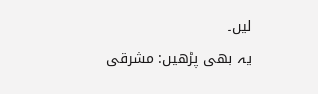لیں۔
یہ بھی پڑھیں: مشرقی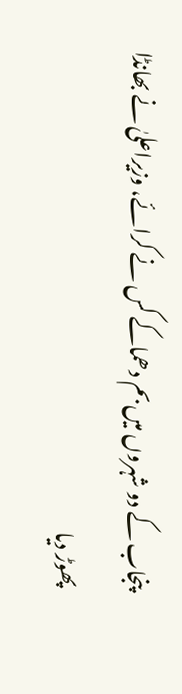پنجاب کے دو شہروں میں بم دھماکے کس نے کرائے، وزیراعلیٰ نے بھانڈا پھوڑ دیا